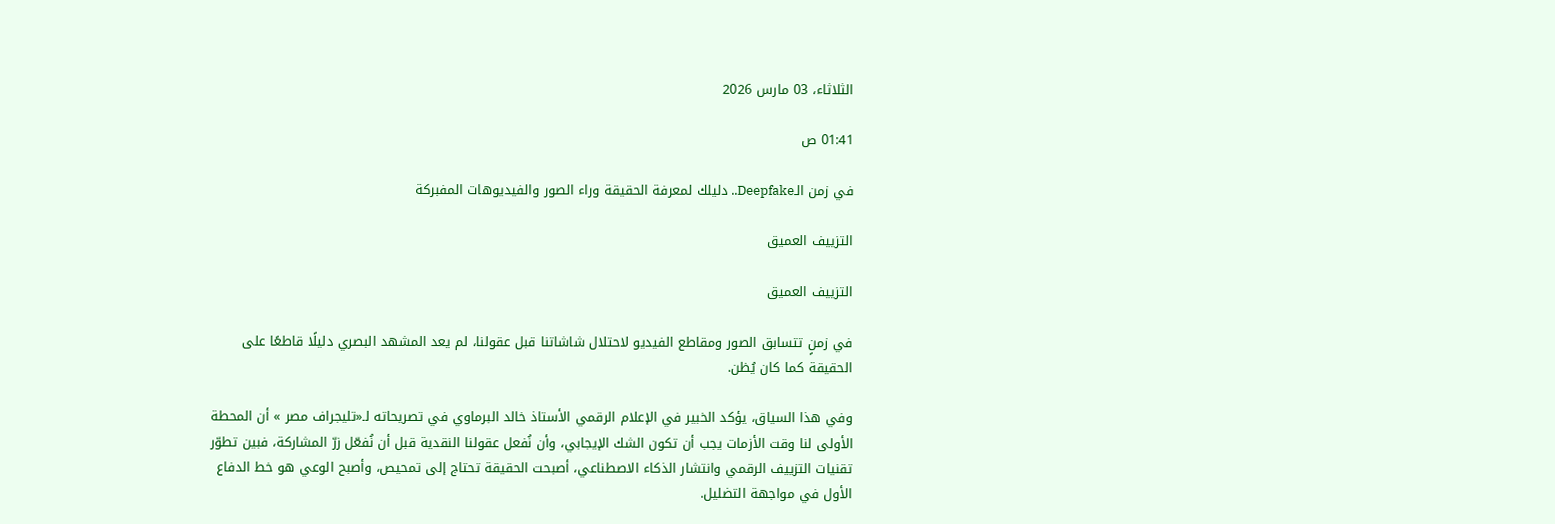الثلاثاء، 03 مارس 2026

01:41 ص

في زمن الـDeepfake.. دليلك لمعرفة الحقيقة وراء الصور والفيديوهات المفبركة

التزييف العميق

التزييف العميق

في زمنٍ تتسابق الصور ومقاطع الفيديو لاحتلال شاشاتنا قبل عقولنا، لم يعد المشهد البصري دليلًا قاطعًا على الحقيقة كما كان يُظن.

وفي هذا السياق، يؤكد الخبير في الإعلام الرقمي الأستاذ خالد البرماوي في تصريحاته لـ«تليجراف مصر » أن المحطة الأولى لنا وقت الأزمات يجب أن تكون الشك الإيجابي، وأن نُفعل عقولنا النقدية قبل أن نُفعّل زرّ المشاركة، فبين تطوّر تقنيات التزييف الرقمي وانتشار الذكاء الاصطناعي، أصبحت الحقيقة تحتاج إلى تمحيص، وأصبح الوعي هو خط الدفاع الأول في مواجهة التضليل.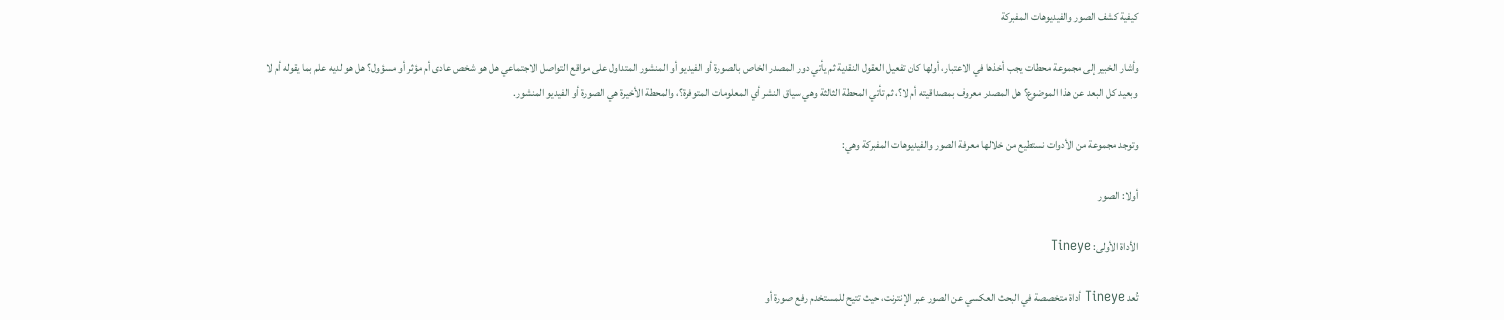كيفية كشف الصور والفيديوهات المفبركة

وأشار الخبير إلى مجموعة محطات يجب أخذها في الاعتبار، أولها كان تفعيل العقول النقدية ثم يأتي دور المصدر الخاص بالصورة أو الفيديو أو المنشور المتداول على مواقع التواصل الاجتماعي هل هو شخص عادى أم مؤثر أو مسؤول؟ هل هو لديه علم بما يقوله أم لا وبعيد كل البعد عن هذا الموضوع؟ هل المصدر معروف بمصداقيته أم لا؟، ثم تأتي المحطة الثالثة وهي سياق النشر أي المعلومات المتوفرة؟، والمحطة الأخيرة هي الصورة أو الفيديو المنشور.

وتوجد مجموعة من الأدوات نستطيع من خلالها معرفة الصور والفيديوهات المفبركة وهي:

أولا: الصور

الأداة الأولى: Tineye

تُعد Tineye أداة متخصصة في البحث العكسي عن الصور عبر الإنترنت، حيث تتيح للمستخدم رفع صورة أو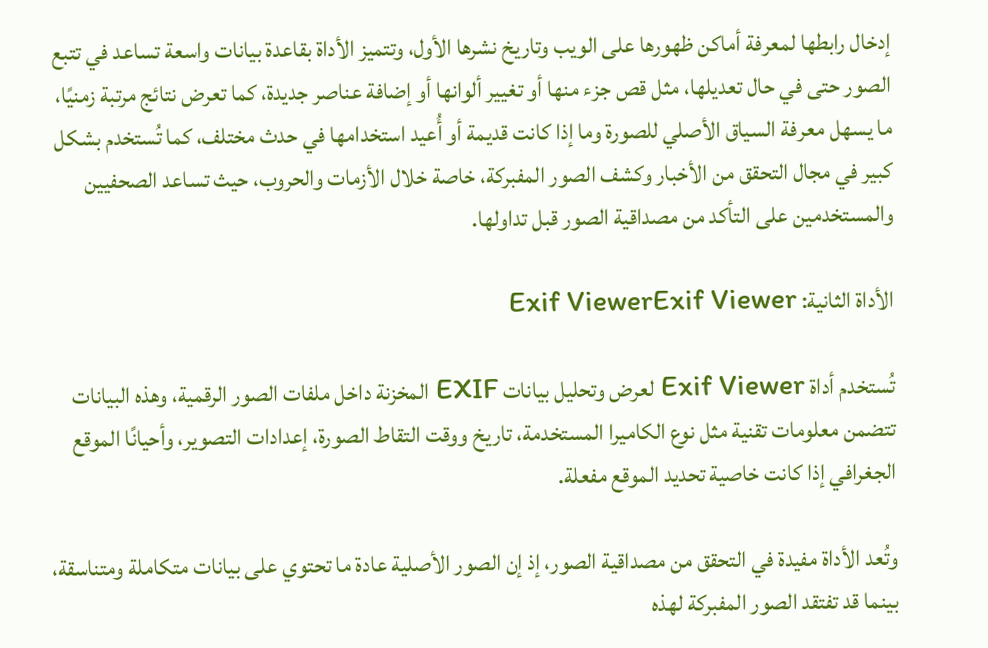إدخال رابطها لمعرفة أماكن ظهورها على الويب وتاريخ نشرها الأول، وتتميز الأداة بقاعدة بيانات واسعة تساعد في تتبع الصور حتى في حال تعديلها، مثل قص جزء منها أو تغيير ألوانها أو إضافة عناصر جديدة، كما تعرض نتائج مرتبة زمنيًا، ما يسهل معرفة السياق الأصلي للصورة وما إذا كانت قديمة أو أُعيد استخدامها في حدث مختلف، كما تُستخدم بشكل كبير في مجال التحقق من الأخبار وكشف الصور المفبركة، خاصة خلال الأزمات والحروب، حيث تساعد الصحفيين والمستخدمين على التأكد من مصداقية الصور قبل تداولها.

الأداة الثانية: Exif ViewerExif Viewer

تُستخدم أداة Exif Viewer لعرض وتحليل بيانات EXIF المخزنة داخل ملفات الصور الرقمية، وهذه البيانات تتضمن معلومات تقنية مثل نوع الكاميرا المستخدمة، تاريخ ووقت التقاط الصورة، إعدادات التصوير، وأحيانًا الموقع الجغرافي إذا كانت خاصية تحديد الموقع مفعلة.

وتُعد الأداة مفيدة في التحقق من مصداقية الصور، إذ إن الصور الأصلية عادة ما تحتوي على بيانات متكاملة ومتناسقة، بينما قد تفتقد الصور المفبركة لهذه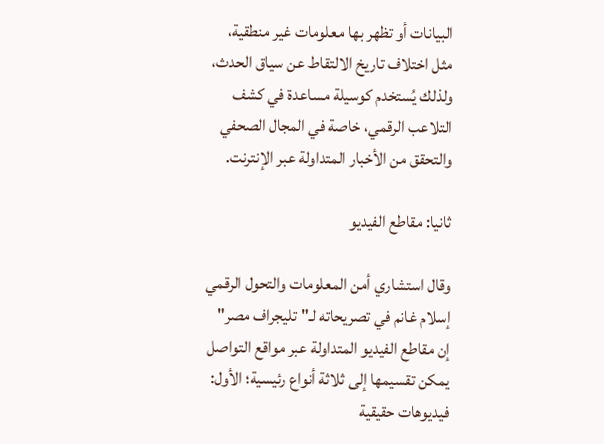البيانات أو تظهر بها معلومات غير منطقية، مثل اختلاف تاريخ الالتقاط عن سياق الحدث، ولذلك يُستخدم كوسيلة مساعدة في كشف التلاعب الرقمي، خاصة في المجال الصحفي والتحقق من الأخبار المتداولة عبر الإنترنت.

ثانيا: مقاطع الفيديو

وقال استشاري أمن المعلومات والتحول الرقمي إسلام غانم في تصريحاته لـ"تليجراف مصر" إن مقاطع الفيديو المتداولة عبر مواقع التواصل يمكن تقسيمها إلى ثلاثة أنواع رئيسية؛ الأول: فيديوهات حقيقية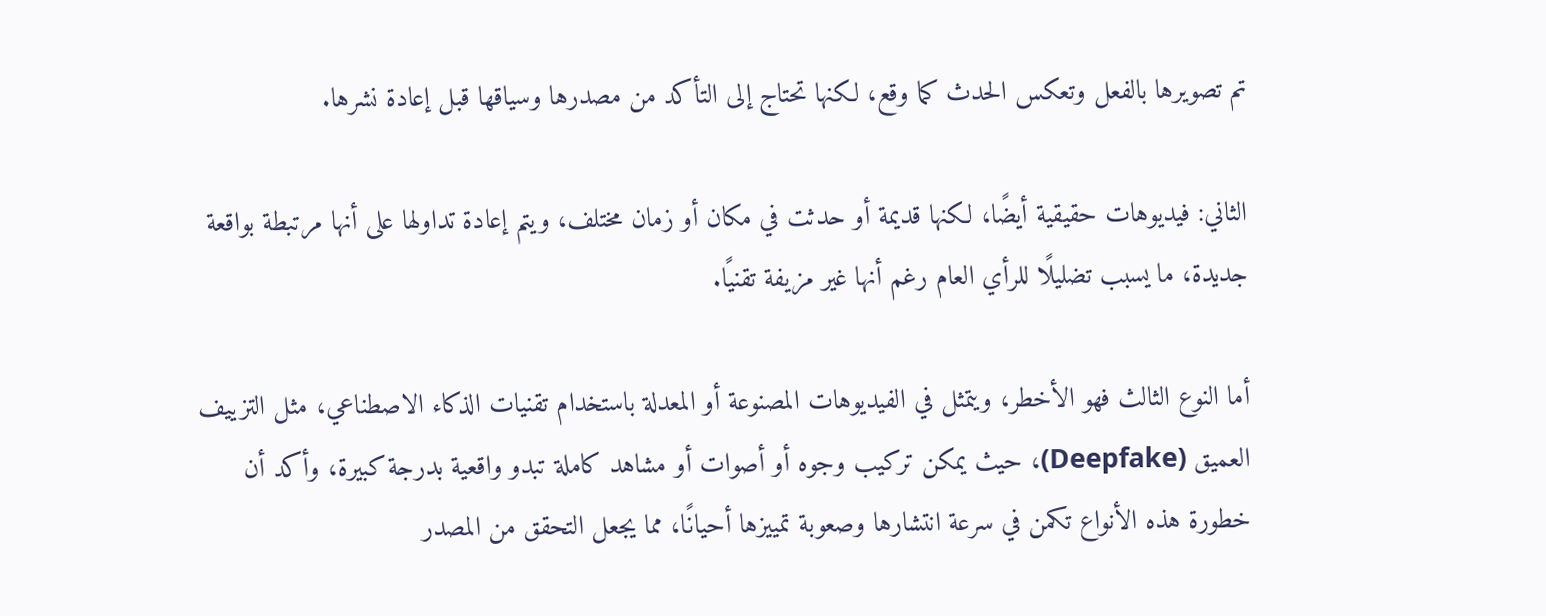تم تصويرها بالفعل وتعكس الحدث كما وقع، لكنها تحتاج إلى التأكد من مصدرها وسياقها قبل إعادة نشرها.

الثاني: فيديوهات حقيقية أيضًا، لكنها قديمة أو حدثت في مكان أو زمان مختلف، ويتم إعادة تداولها على أنها مرتبطة بواقعة جديدة، ما يسبب تضليلًا للرأي العام رغم أنها غير مزيفة تقنيًا.

أما النوع الثالث فهو الأخطر، ويتمثل في الفيديوهات المصنوعة أو المعدلة باستخدام تقنيات الذكاء الاصطناعي، مثل التزييف العميق (Deepfake)، حيث يمكن تركيب وجوه أو أصوات أو مشاهد كاملة تبدو واقعية بدرجة كبيرة، وأكد أن خطورة هذه الأنواع تكمن في سرعة انتشارها وصعوبة تمييزها أحيانًا، مما يجعل التحقق من المصدر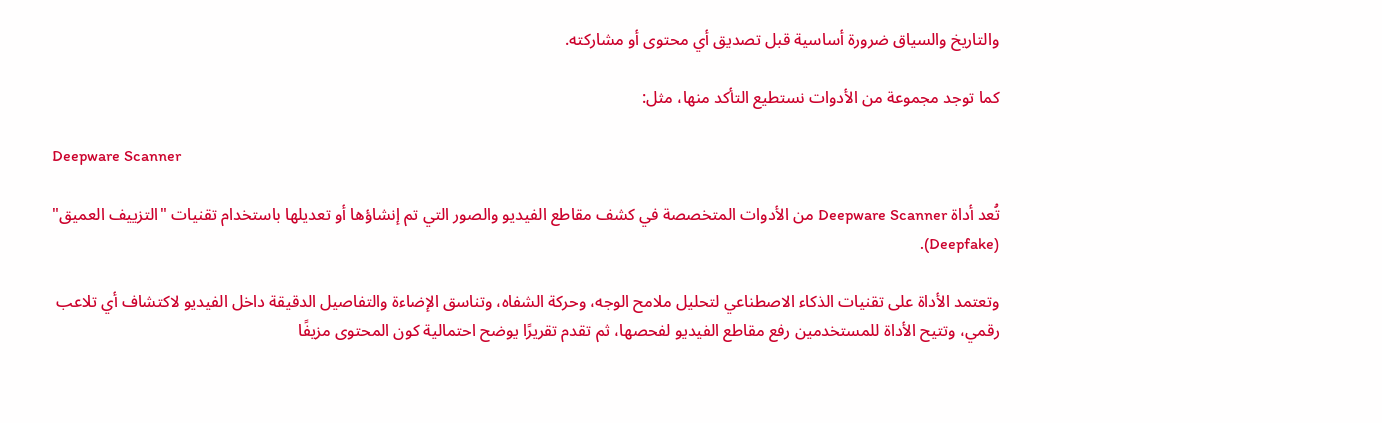والتاريخ والسياق ضرورة أساسية قبل تصديق أي محتوى أو مشاركته.

كما توجد مجموعة من الأدوات نستطيع التأكد منها، مثل:

Deepware Scanner

تُعد أداة Deepware Scanner من الأدوات المتخصصة في كشف مقاطع الفيديو والصور التي تم إنشاؤها أو تعديلها باستخدام تقنيات "التزييف العميق" (Deepfake).

وتعتمد الأداة على تقنيات الذكاء الاصطناعي لتحليل ملامح الوجه، وحركة الشفاه، وتناسق الإضاءة والتفاصيل الدقيقة داخل الفيديو لاكتشاف أي تلاعب رقمي، وتتيح الأداة للمستخدمين رفع مقاطع الفيديو لفحصها، ثم تقدم تقريرًا يوضح احتمالية كون المحتوى مزيفًا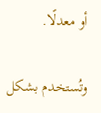أو معدلًا.

وتُستخدم بشكل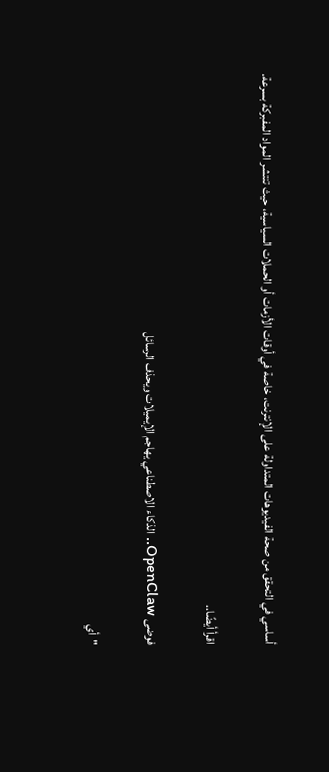أساسي في التحقق من صحة الفيديوهات المتداولة على الإنترنت، خاصة في أوقات الأزمات أو الحملات السياسية، حيث تنتشر المواد المفبركة بسرعة.

اقرأ أيضًا..

فوضى OpenClaw.. الذكاء الاصطناعي يهاجم الإيميلات ويحذف الرسائل

"أي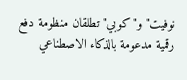نوفيت" و"كوبي" تطلقان منظومة دفع رقمية مدعومة بالذكاء الاصطناعي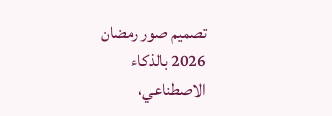تصميم صور رمضان 2026 بالذكاء الاصطناعي،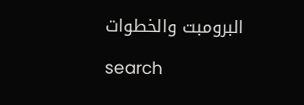البرومبت والخطوات

search